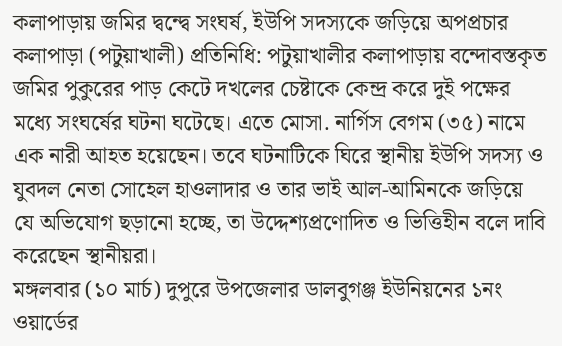কলাপাড়ায় জমির দ্বন্দ্বে সংঘর্ষ, ইউপি সদস্যকে জড়িয়ে অপপ্রচার
কলাপাড়া (পটুয়াখালী) প্রতিনিধি: পটুয়াখালীর কলাপাড়ায় বন্দোবস্তকৃত জমির পুকুরের পাড় কেটে দখলের চেষ্টাকে কেন্দ্র করে দুই পক্ষের মধ্যে সংঘর্ষের ঘটনা ঘটেছে। এতে মোসা. নার্গিস বেগম (৩৫) নামে এক নারী আহত হয়েছেন। তবে ঘটনাটিকে ঘিরে স্থানীয় ইউপি সদস্য ও যুবদল নেতা সোহেল হাওলাদার ও তার ভাই আল-আমিনকে জড়িয়ে যে অভিযোগ ছড়ানো হচ্ছে, তা উদ্দেশ্যপ্রণোদিত ও ভিত্তিহীন বলে দাবি করেছেন স্থানীয়রা।
মঙ্গলবার (১০ মার্চ) দুপুরে উপজেলার ডালবুগঞ্জ ইউনিয়নের ১নং ওয়ার্ডের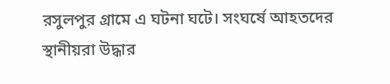রসুলপুর গ্রামে এ ঘটনা ঘটে। সংঘর্ষে আহতদের স্থানীয়রা উদ্ধার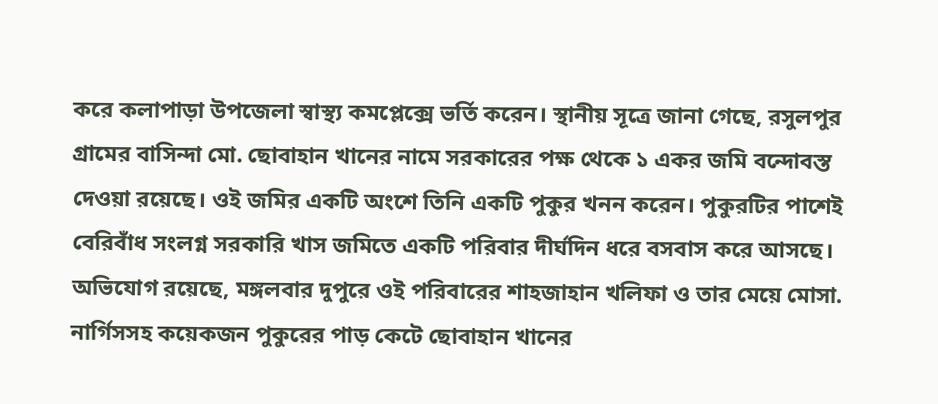করে কলাপাড়া উপজেলা স্বাস্থ্য কমপ্লেক্সে ভর্তি করেন। স্থানীয় সূত্রে জানা গেছে, রসুলপুর গ্রামের বাসিন্দা মো. ছোবাহান খানের নামে সরকারের পক্ষ থেকে ১ একর জমি বন্দোবস্ত দেওয়া রয়েছে। ওই জমির একটি অংশে তিনি একটি পুকুর খনন করেন। পুকুরটির পাশেই বেরিবাঁধ সংলগ্ন সরকারি খাস জমিতে একটি পরিবার দীর্ঘদিন ধরে বসবাস করে আসছে। অভিযোগ রয়েছে, মঙ্গলবার দুপুরে ওই পরিবারের শাহজাহান খলিফা ও তার মেয়ে মোসা. নার্গিসসহ কয়েকজন পুকুরের পাড় কেটে ছোবাহান খানের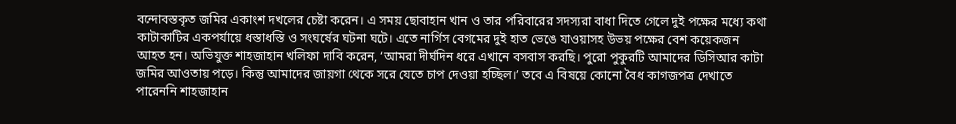বন্দোবস্তকৃত জমির একাংশ দখলের চেষ্টা করেন। এ সময় ছোবাহান খান ও তার পরিবারের সদস্যরা বাধা দিতে গেলে দুই পক্ষের মধ্যে কথা কাটাকাটির একপর্যায়ে ধস্তাধস্তি ও সংঘর্ষের ঘটনা ঘটে। এতে নার্গিস বেগমের দুই হাত ভেঙে যাওয়াসহ উভয় পক্ষের বেশ কয়েকজন আহত হন। অভিযুক্ত শাহজাহান খলিফা দাবি করেন, ‘আমরা দীর্ঘদিন ধরে এখানে বসবাস করছি। পুরো পুকুরটি আমাদের ডিসিআর কাটা জমির আওতায় পড়ে। কিন্তু আমাদের জায়গা থেকে সরে যেতে চাপ দেওয়া হচ্ছিল।’ তবে এ বিষয়ে কোনো বৈধ কাগজপত্র দেখাতে পারেননি শাহজাহান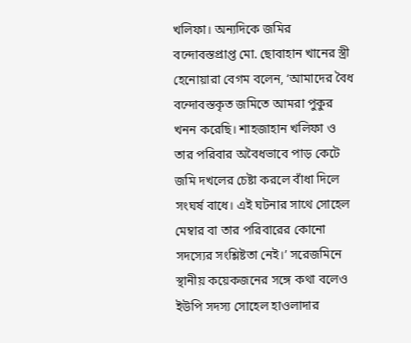খলিফা। অন্যদিকে জমির বন্দোবস্তপ্রাপ্ত মো. ছোবাহান খানের স্ত্রী হেনোয়ারা বেগম বলেন, ‘আমাদের বৈধ বন্দোবস্তকৃত জমিতে আমরা পুকুর খনন করেছি। শাহজাহান খলিফা ও তার পরিবার অবৈধভাবে পাড় কেটে জমি দখলের চেষ্টা করলে বাঁধা দিলে সংঘর্ষ বাধে। এই ঘটনার সাথে সোহেল মেম্বার বা তার পরিবারের কোনো সদস্যের সংশ্লিষ্টতা নেই।’ সরেজমিনে স্থানীয় কয়েকজনের সঙ্গে কথা বলেও ইউপি সদস্য সোহেল হাওলাদার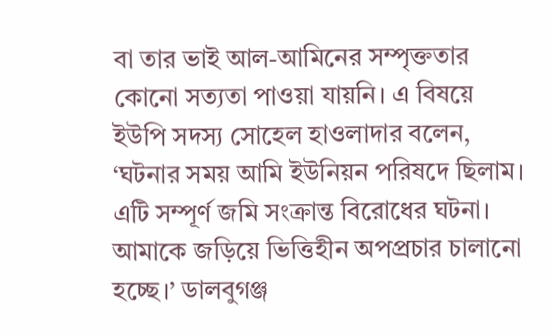বা তার ভাই আল-আমিনের সম্পৃক্ততার কোনো সত্যতা পাওয়া যায়নি। এ বিষয়ে ইউপি সদস্য সোহেল হাওলাদার বলেন, ‘ঘটনার সময় আমি ইউনিয়ন পরিষদে ছিলাম। এটি সম্পূর্ণ জমি সংক্রান্ত বিরোধের ঘটনা। আমাকে জড়িয়ে ভিত্তিহীন অপপ্রচার চালানো হচ্ছে।’ ডালবুগঞ্জ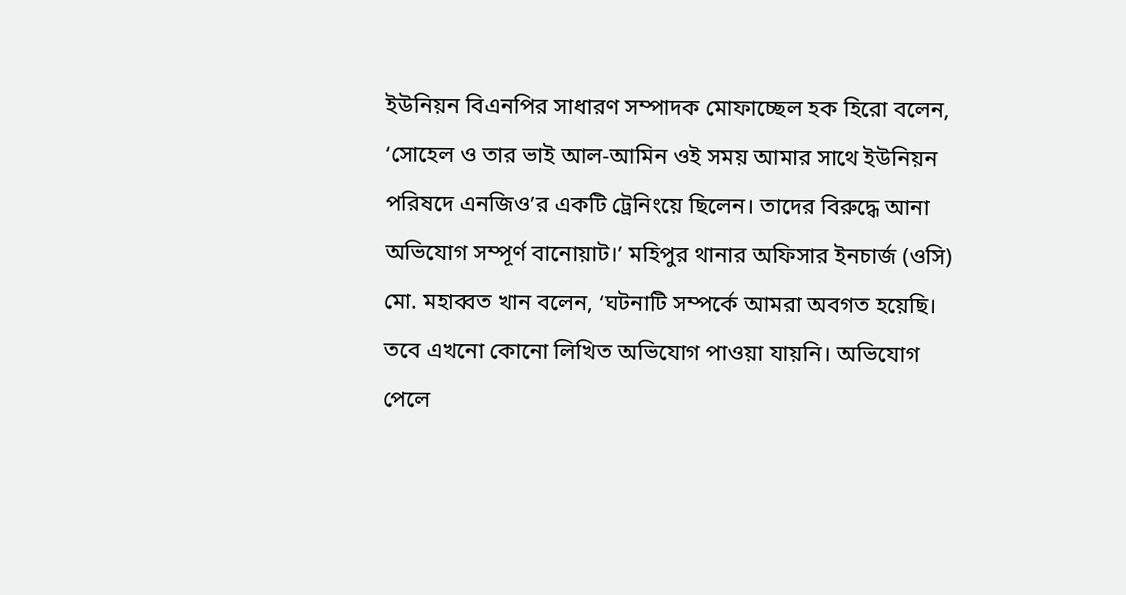ইউনিয়ন বিএনপির সাধারণ সম্পাদক মোফাচ্ছেল হক হিরো বলেন, ‘সোহেল ও তার ভাই আল-আমিন ওই সময় আমার সাথে ইউনিয়ন পরিষদে এনজিও’র একটি ট্রেনিংয়ে ছিলেন। তাদের বিরুদ্ধে আনা অভিযোগ সম্পূর্ণ বানোয়াট।’ মহিপুর থানার অফিসার ইনচার্জ (ওসি) মো. মহাব্বত খান বলেন, ‘ঘটনাটি সম্পর্কে আমরা অবগত হয়েছি। তবে এখনো কোনো লিখিত অভিযোগ পাওয়া যায়নি। অভিযোগ পেলে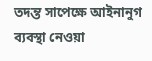তদন্ত সাপেক্ষে আইনানুগ ব্যবস্থা নেওয়া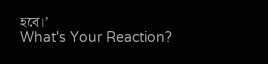হবে।’
What's Your Reaction?